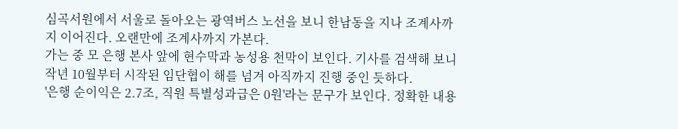심곡서원에서 서울로 돌아오는 광역버스 노선을 보니 한남동을 지나 조계사까지 이어진다. 오랜만에 조계사까지 가본다.
가는 중 모 은행 본사 앞에 현수막과 농성용 천막이 보인다. 기사를 검색해 보니 작년 10월부터 시작된 임단협이 해를 넘겨 아직까지 진행 중인 듯하다.
'은행 순이익은 2.7조, 직원 특별성과급은 0원'라는 문구가 보인다. 정확한 내용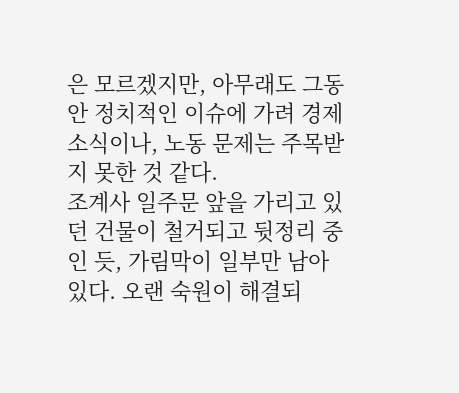은 모르겠지만, 아무래도 그동안 정치적인 이슈에 가려 경제 소식이나, 노동 문제는 주목받지 못한 것 같다.
조계사 일주문 앞을 가리고 있던 건물이 철거되고 뒷정리 중인 듯, 가림막이 일부만 남아있다. 오랜 숙원이 해결되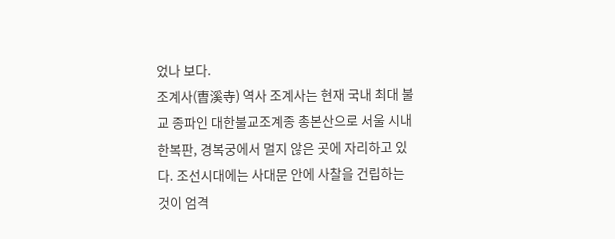었나 보다.
조계사(曺溪寺) 역사 조계사는 현재 국내 최대 불교 종파인 대한불교조계종 총본산으로 서울 시내 한복판, 경복궁에서 멀지 않은 곳에 자리하고 있다. 조선시대에는 사대문 안에 사찰을 건립하는 것이 엄격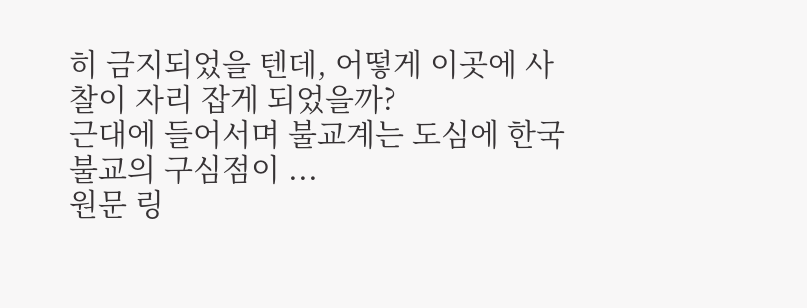히 금지되었을 텐데, 어떻게 이곳에 사찰이 자리 잡게 되었을까?
근대에 들어서며 불교계는 도심에 한국 불교의 구심점이 ...
원문 링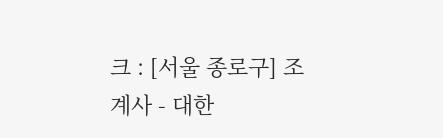크 : [서울 종로구] 조계사 - 대한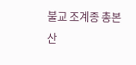불교 조계종 총본산